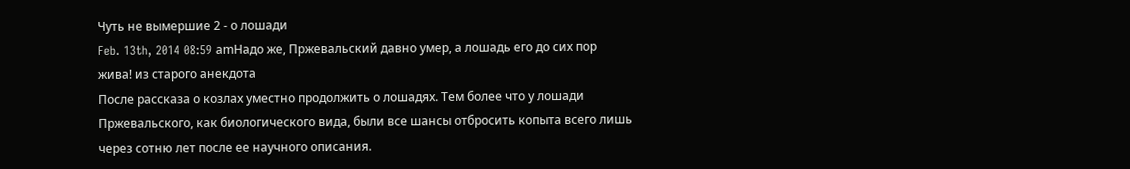Чуть не вымершие 2 - о лошади
Feb. 13th, 2014 08:59 amНадо же, Пржевальский давно умер, а лошадь его до сих пор жива! из старого анекдота
После рассказа о козлах уместно продолжить о лошадях. Тем более что у лошади Пржевальского, как биологического вида, были все шансы отбросить копыта всего лишь через сотню лет после ее научного описания.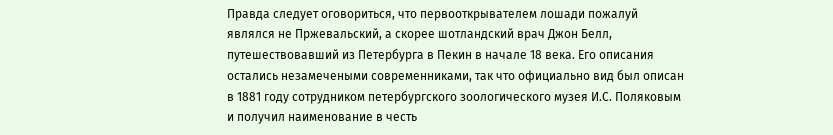Правда следует оговориться, что первооткрывателем лошади пожалуй являлся не Пржевальский, а скорее шотландский врач Джон Белл, путешествовавший из Петербурга в Пекин в начале 18 века. Его описания остались незамечеными современниками, так что официально вид был описан в 1881 году сотрудником петербургского зоологического музея И.С. Поляковым и получил наименование в честь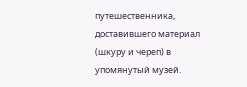путешественника, доставившего материал (шкуру и череп) в упомянутый музей.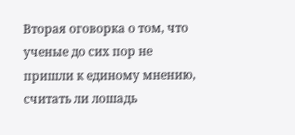Вторая оговорка о том, что ученые до сих пор не пришли к единому мнению, считать ли лошадь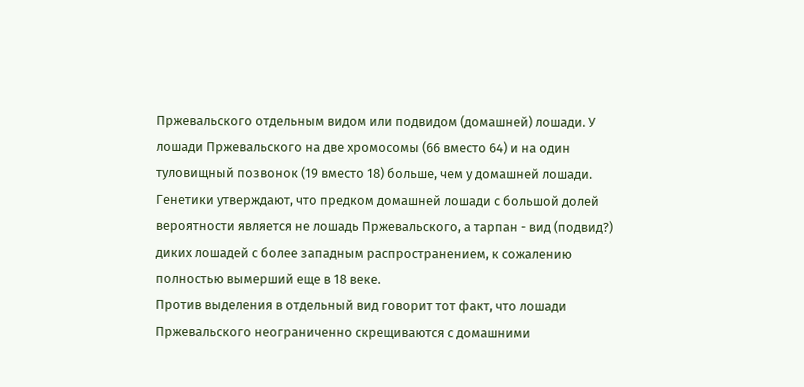Пржевальского отдельным видом или подвидом (домашней) лошади. У лошади Пржевальского на две хромосомы (66 вместо 64) и на один туловищный позвонок (19 вместо 18) больше, чем у домашней лошади. Генетики утверждают, что предком домашней лошади с большой долей вероятности является не лошадь Пржевальского, а тарпан - вид (подвид?) диких лошадей с более западным распространением, к сожалению полностью вымерший еще в 18 веке.
Против выделения в отдельный вид говорит тот факт, что лошади Пржевальского неограниченно скрещиваются с домашними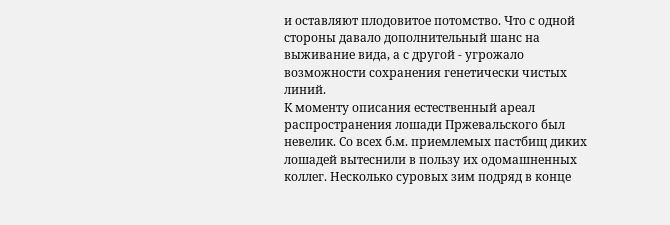и оставляют плодовитое потомство. Что с одной стороны давало дополнительный шанс на выживание вида, а с другой - угрожало возможности сохранения генетически чистых линий.
К моменту описания естественный ареал распространения лошади Пржевальского был невелик. Со всех б.м. приемлемых пастбищ диких лошадей вытеснили в пользу их одомашненных коллег. Несколько суровых зим подряд в конце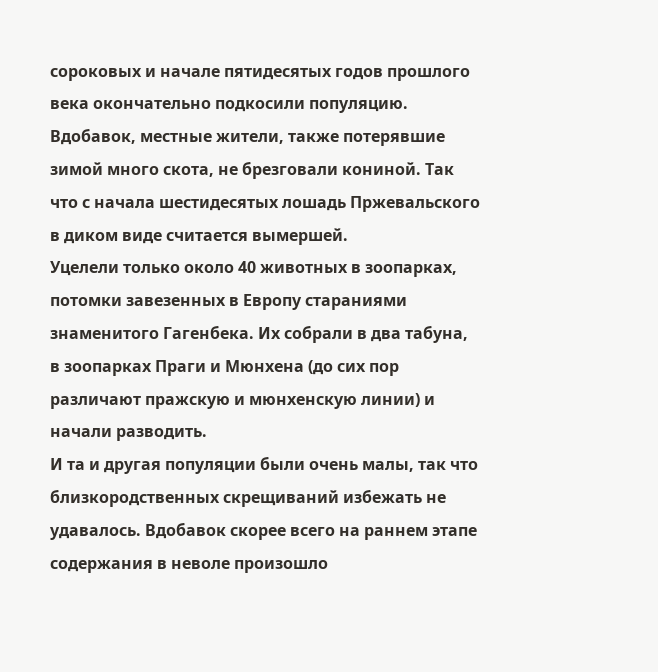сороковых и начале пятидесятых годов прошлого века окончательно подкосили популяцию. Вдобавок, местные жители, также потерявшие зимой много скота, не брезговали кониной. Так что с начала шестидесятых лошадь Пржевальского в диком виде считается вымершей.
Уцелели только около 40 животных в зоопарках, потомки завезенных в Европу стараниями знаменитого Гагенбека. Их собрали в два табуна, в зоопарках Праги и Мюнхена (до сих пор различают пражскую и мюнхенскую линии) и начали разводить.
И та и другая популяции были очень малы, так что близкородственных скрещиваний избежать не удавалось. Вдобавок скорее всего на раннем этапе содержания в неволе произошло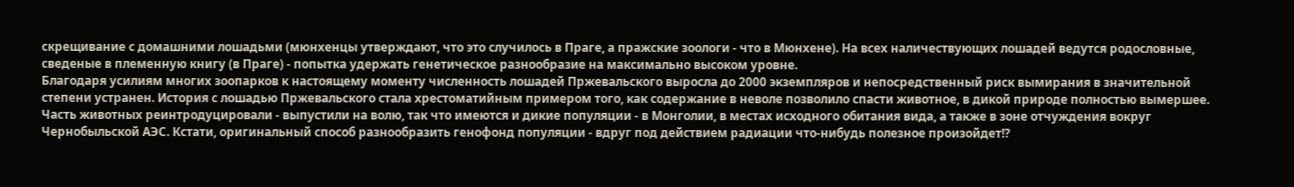скрещивание с домашними лошадьми (мюнхенцы утверждают, что это случилось в Праге, а пражские зоологи - что в Мюнхене). На всех наличествующих лошадей ведутся родословные, сведеные в племенную книгу (в Праге) - попытка удержать генетическое разнообразие на максимально высоком уровне.
Благодаря усилиям многих зоопарков к настоящему моменту численность лошадей Пржевальского выросла до 2000 экземпляров и непосредственный риск вымирания в значительной степени устранен. История с лошадью Пржевальского стала хрестоматийным примером того, как содержание в неволе позволило спасти животное, в дикой природе полностью вымершее.
Часть животных реинтродуцировали - выпустили на волю, так что имеются и дикие популяции - в Монголии, в местах исходного обитания вида, а также в зоне отчуждения вокруг Чернобыльской АЭС. Кстати, оригинальный способ разнообразить генофонд популяции - вдруг под действием радиации что-нибудь полезное произойдет!?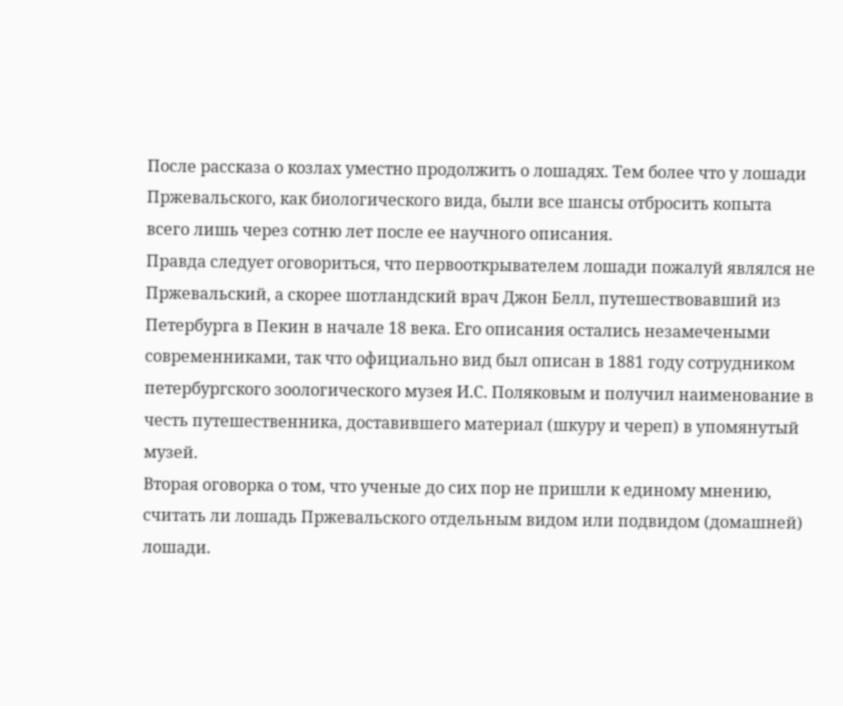После рассказа о козлах уместно продолжить о лошадях. Тем более что у лошади Пржевальского, как биологического вида, были все шансы отбросить копыта всего лишь через сотню лет после ее научного описания.
Правда следует оговориться, что первооткрывателем лошади пожалуй являлся не Пржевальский, а скорее шотландский врач Джон Белл, путешествовавший из Петербурга в Пекин в начале 18 века. Его описания остались незамечеными современниками, так что официально вид был описан в 1881 году сотрудником петербургского зоологического музея И.С. Поляковым и получил наименование в честь путешественника, доставившего материал (шкуру и череп) в упомянутый музей.
Вторая оговорка о том, что ученые до сих пор не пришли к единому мнению, считать ли лошадь Пржевальского отдельным видом или подвидом (домашней) лошади.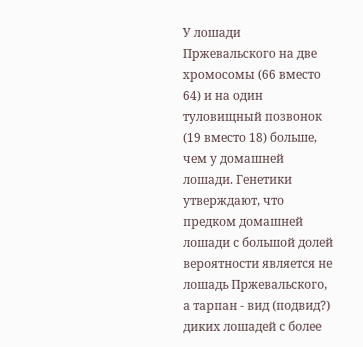У лошади Пржевальского на две хромосомы (66 вместо 64) и на один туловищный позвонок (19 вместо 18) больше, чем у домашней лошади. Генетики утверждают, что предком домашней лошади с большой долей вероятности является не лошадь Пржевальского, а тарпан - вид (подвид?) диких лошадей с более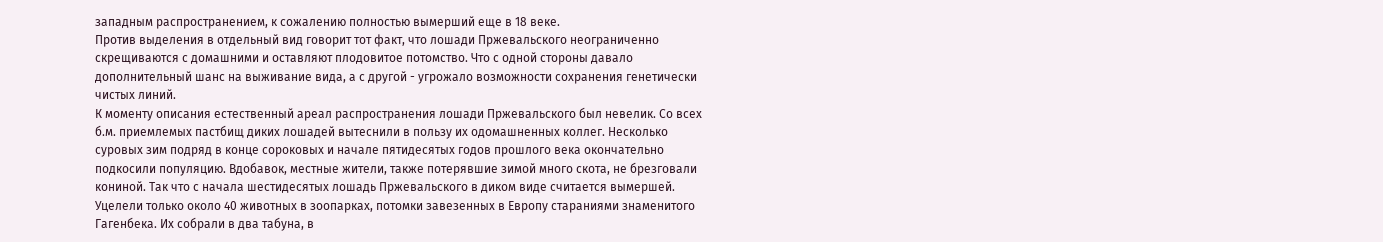западным распространением, к сожалению полностью вымерший еще в 18 веке.
Против выделения в отдельный вид говорит тот факт, что лошади Пржевальского неограниченно скрещиваются с домашними и оставляют плодовитое потомство. Что с одной стороны давало дополнительный шанс на выживание вида, а с другой - угрожало возможности сохранения генетически чистых линий.
К моменту описания естественный ареал распространения лошади Пржевальского был невелик. Со всех б.м. приемлемых пастбищ диких лошадей вытеснили в пользу их одомашненных коллег. Несколько суровых зим подряд в конце сороковых и начале пятидесятых годов прошлого века окончательно подкосили популяцию. Вдобавок, местные жители, также потерявшие зимой много скота, не брезговали кониной. Так что с начала шестидесятых лошадь Пржевальского в диком виде считается вымершей.
Уцелели только около 40 животных в зоопарках, потомки завезенных в Европу стараниями знаменитого Гагенбека. Их собрали в два табуна, в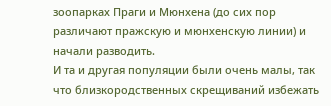зоопарках Праги и Мюнхена (до сих пор различают пражскую и мюнхенскую линии) и начали разводить.
И та и другая популяции были очень малы, так что близкородственных скрещиваний избежать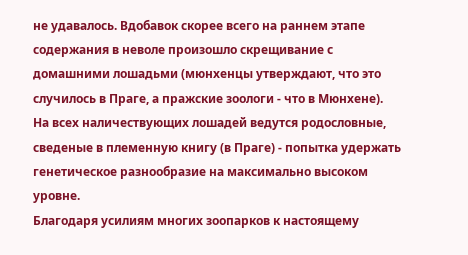не удавалось. Вдобавок скорее всего на раннем этапе содержания в неволе произошло скрещивание с домашними лошадьми (мюнхенцы утверждают, что это случилось в Праге, а пражские зоологи - что в Мюнхене). На всех наличествующих лошадей ведутся родословные, сведеные в племенную книгу (в Праге) - попытка удержать генетическое разнообразие на максимально высоком уровне.
Благодаря усилиям многих зоопарков к настоящему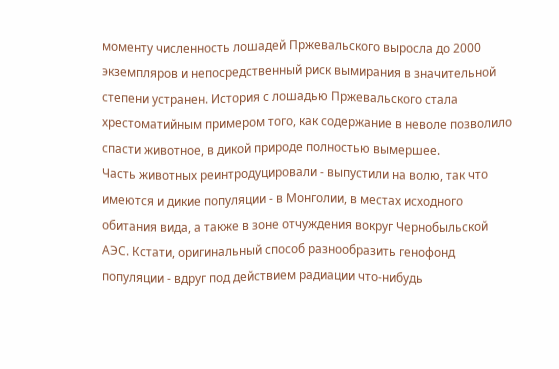моменту численность лошадей Пржевальского выросла до 2000 экземпляров и непосредственный риск вымирания в значительной степени устранен. История с лошадью Пржевальского стала хрестоматийным примером того, как содержание в неволе позволило спасти животное, в дикой природе полностью вымершее.
Часть животных реинтродуцировали - выпустили на волю, так что имеются и дикие популяции - в Монголии, в местах исходного обитания вида, а также в зоне отчуждения вокруг Чернобыльской АЭС. Кстати, оригинальный способ разнообразить генофонд популяции - вдруг под действием радиации что-нибудь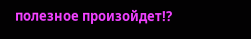полезное произойдет!?